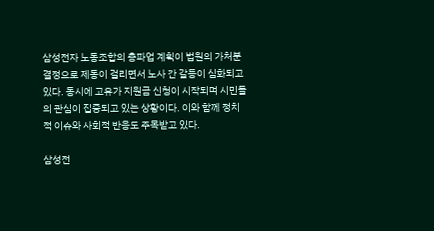삼성전자 노동조합의 총파업 계획이 법원의 가처분 결정으로 제동이 걸리면서 노사 간 갈등이 심화되고 있다. 동시에 고유가 지원금 신청이 시작되며 시민들의 관심이 집중되고 있는 상황이다. 이와 함께 정치적 이슈와 사회적 반응도 주목받고 있다.

삼성전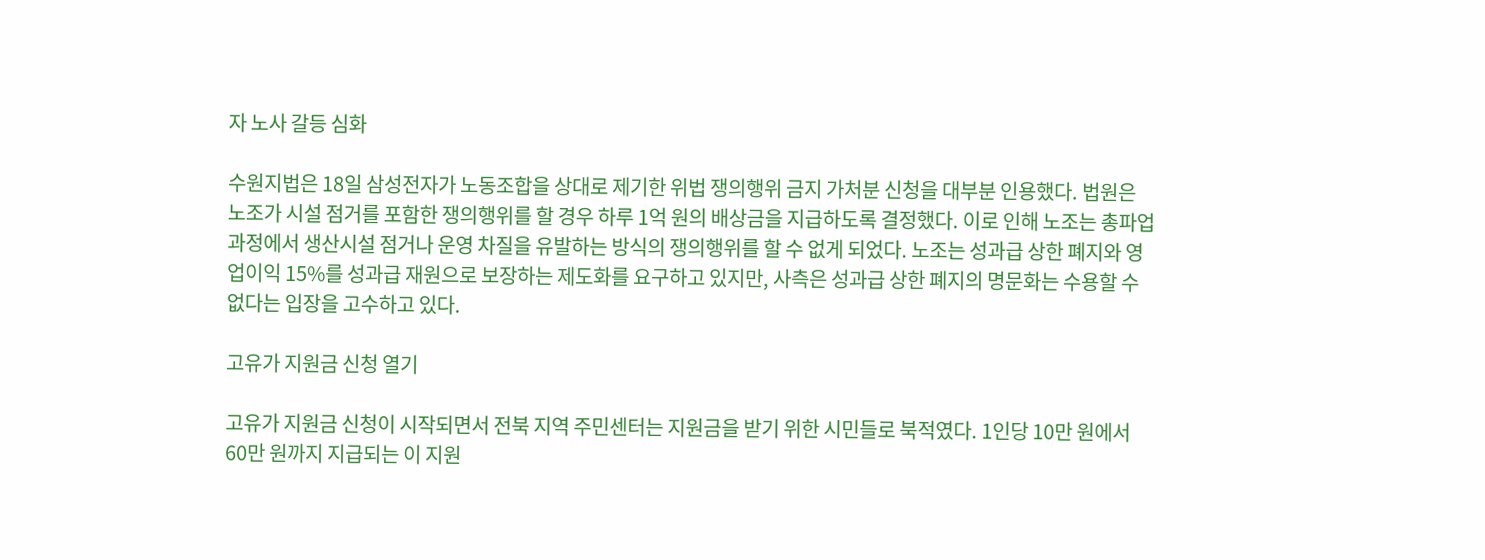자 노사 갈등 심화

수원지법은 18일 삼성전자가 노동조합을 상대로 제기한 위법 쟁의행위 금지 가처분 신청을 대부분 인용했다. 법원은 노조가 시설 점거를 포함한 쟁의행위를 할 경우 하루 1억 원의 배상금을 지급하도록 결정했다. 이로 인해 노조는 총파업 과정에서 생산시설 점거나 운영 차질을 유발하는 방식의 쟁의행위를 할 수 없게 되었다. 노조는 성과급 상한 폐지와 영업이익 15%를 성과급 재원으로 보장하는 제도화를 요구하고 있지만, 사측은 성과급 상한 폐지의 명문화는 수용할 수 없다는 입장을 고수하고 있다.

고유가 지원금 신청 열기

고유가 지원금 신청이 시작되면서 전북 지역 주민센터는 지원금을 받기 위한 시민들로 북적였다. 1인당 10만 원에서 60만 원까지 지급되는 이 지원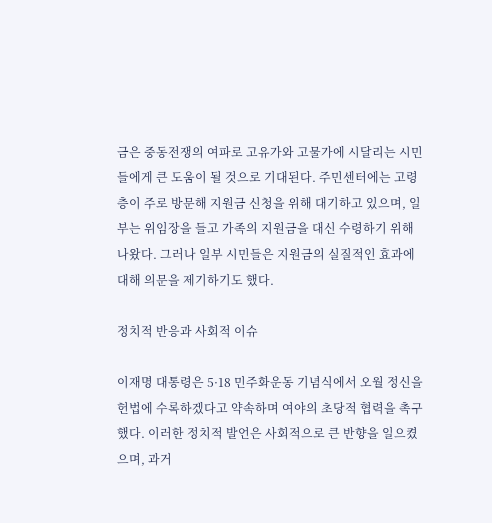금은 중동전쟁의 여파로 고유가와 고물가에 시달리는 시민들에게 큰 도움이 될 것으로 기대된다. 주민센터에는 고령층이 주로 방문해 지원금 신청을 위해 대기하고 있으며, 일부는 위임장을 들고 가족의 지원금을 대신 수령하기 위해 나왔다. 그러나 일부 시민들은 지원금의 실질적인 효과에 대해 의문을 제기하기도 했다.

정치적 반응과 사회적 이슈

이재명 대통령은 5·18 민주화운동 기념식에서 오월 정신을 헌법에 수록하겠다고 약속하며 여야의 초당적 협력을 촉구했다. 이러한 정치적 발언은 사회적으로 큰 반향을 일으켰으며, 과거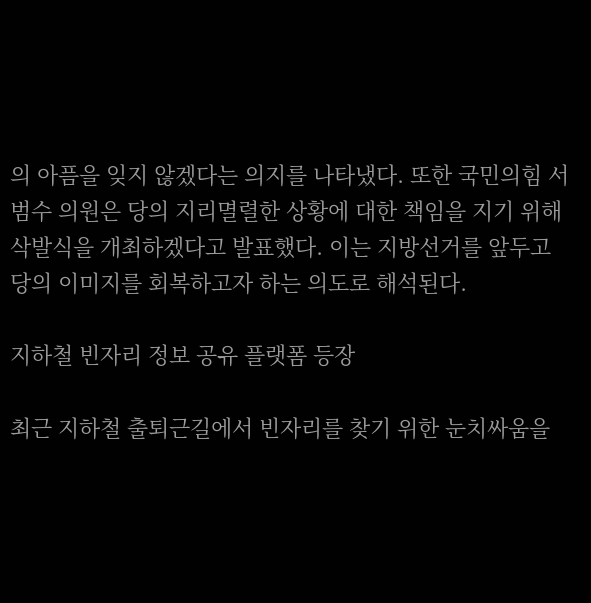의 아픔을 잊지 않겠다는 의지를 나타냈다. 또한 국민의힘 서범수 의원은 당의 지리멸렬한 상황에 대한 책임을 지기 위해 삭발식을 개최하겠다고 발표했다. 이는 지방선거를 앞두고 당의 이미지를 회복하고자 하는 의도로 해석된다.

지하철 빈자리 정보 공유 플랫폼 등장

최근 지하철 출퇴근길에서 빈자리를 찾기 위한 눈치싸움을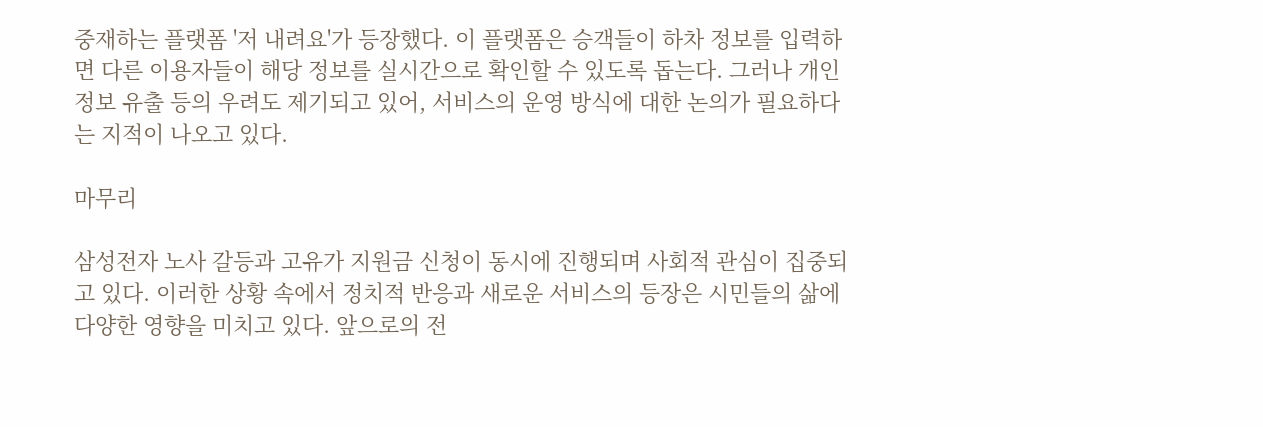중재하는 플랫폼 '저 내려요'가 등장했다. 이 플랫폼은 승객들이 하차 정보를 입력하면 다른 이용자들이 해당 정보를 실시간으로 확인할 수 있도록 돕는다. 그러나 개인정보 유출 등의 우려도 제기되고 있어, 서비스의 운영 방식에 대한 논의가 필요하다는 지적이 나오고 있다.

마무리

삼성전자 노사 갈등과 고유가 지원금 신청이 동시에 진행되며 사회적 관심이 집중되고 있다. 이러한 상황 속에서 정치적 반응과 새로운 서비스의 등장은 시민들의 삶에 다양한 영향을 미치고 있다. 앞으로의 전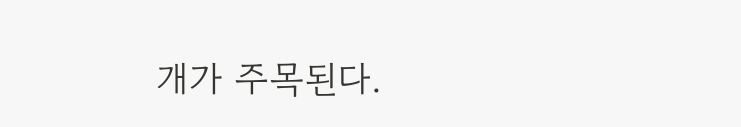개가 주목된다.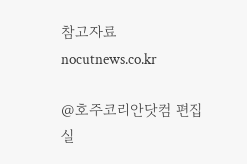참고자료
nocutnews.co.kr

@호주코리안닷컴 편집실